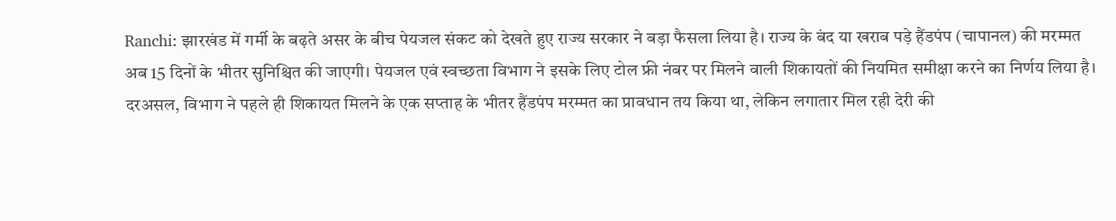Ranchi: झारखंड में गर्मी के बढ़ते असर के बीच पेयजल संकट को देखते हुए राज्य सरकार ने बड़ा फैसला लिया है। राज्य के बंद या खराब पड़े हैंडपंप (चापानल) की मरम्मत अब 15 दिनों के भीतर सुनिश्चित की जाएगी। पेयजल एवं स्वच्छता विभाग ने इसके लिए टोल फ्री नंबर पर मिलने वाली शिकायतों की नियमित समीक्षा करने का निर्णय लिया है।
दरअसल, विभाग ने पहले ही शिकायत मिलने के एक सप्ताह के भीतर हैंडपंप मरम्मत का प्रावधान तय किया था, लेकिन लगातार मिल रही देरी की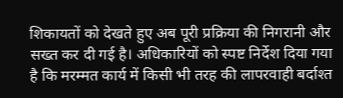शिकायतों को देखते हुए अब पूरी प्रक्रिया की निगरानी और सख्त कर दी गई है। अधिकारियों को स्पष्ट निर्देश दिया गया है कि मरम्मत कार्य में किसी भी तरह की लापरवाही बर्दाश्त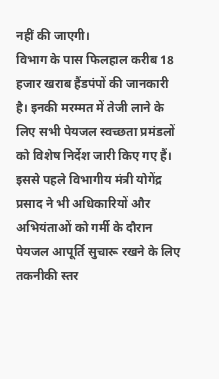नहीं की जाएगी।
विभाग के पास फिलहाल करीब 18 हजार खराब हैंडपंपों की जानकारी है। इनकी मरम्मत में तेजी लाने के लिए सभी पेयजल स्वच्छता प्रमंडलों को विशेष निर्देश जारी किए गए हैं। इससे पहले विभागीय मंत्री योगेंद्र प्रसाद ने भी अधिकारियों और अभियंताओं को गर्मी के दौरान पेयजल आपूर्ति सुचारू रखने के लिए तकनीकी स्तर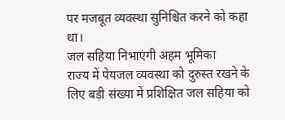पर मजबूत व्यवस्था सुनिश्चित करने को कहा था।
जल सहिया निभाएंगी अहम भूमिका
राज्य में पेयजल व्यवस्था को दुरुस्त रखने के लिए बड़ी संख्या में प्रशिक्षित जल सहिया को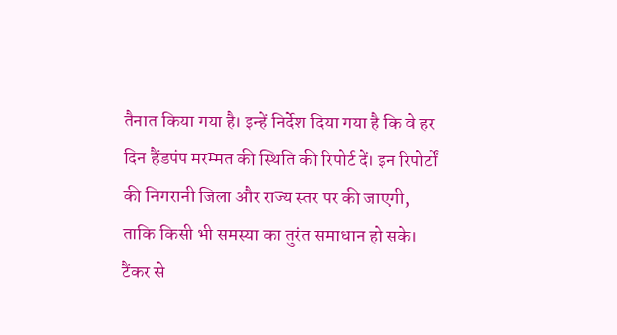तैनात किया गया है। इन्हें निर्देश दिया गया है कि वे हर दिन हैंडपंप मरम्मत की स्थिति की रिपोर्ट दें। इन रिपोर्टों की निगरानी जिला और राज्य स्तर पर की जाएगी, ताकि किसी भी समस्या का तुरंत समाधान हो सके।
टैंकर से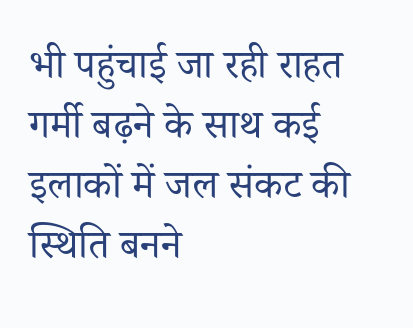भी पहुंचाई जा रही राहत
गर्मी बढ़ने के साथ कई इलाकों में जल संकट की स्थिति बनने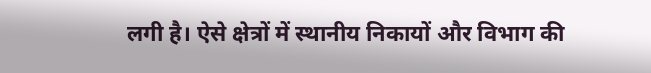लगी है। ऐसे क्षेत्रों में स्थानीय निकायों और विभाग की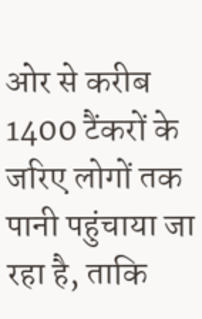ओर से करीब 1400 टैंकरों के जरिए लोगों तक पानी पहुंचाया जा रहा है, ताकि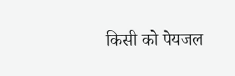किसी को पेयजल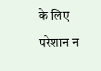के लिए परेशान न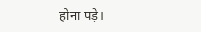होना पड़े।